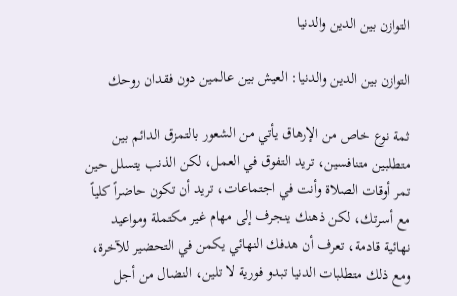التوازن بين الدين والدنيا

التوازن بين الدين والدنيا: العيش بين عالمين دون فقدان روحك

ثمة نوع خاص من الإرهاق يأتي من الشعور بالتمزق الدائم بين متطلبين متنافسين، تريد التفوق في العمل، لكن الذنب يتسلل حين تمر أوقات الصلاة وأنت في اجتماعات، تريد أن تكون حاضراً كلياً مع أسرتك، لكن ذهنك ينجرف إلى مهام غير مكتملة ومواعيد نهائية قادمة، تعرف أن هدفك النهائي يكمن في التحضير للآخرة، ومع ذلك متطلبات الدنيا تبدو فورية لا تلين، النضال من أجل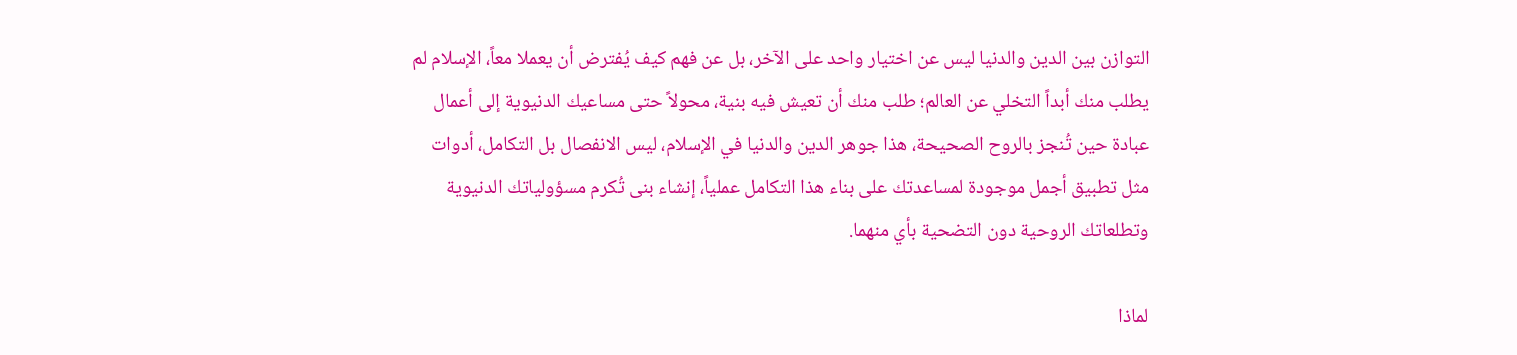التوازن بين الدين والدنيا ليس عن اختيار واحد على الآخر، بل عن فهم كيف يُفترض أن يعملا معاً، الإسلام لم يطلب منك أبداً التخلي عن العالم؛ طلب منك أن تعيش فيه بنية، محولاً حتى مساعيك الدنيوية إلى أعمال عبادة حين تُنجز بالروح الصحيحة، هذا جوهر الدين والدنيا في الإسلام، ليس الانفصال بل التكامل، أدوات مثل تطبيق أجمل موجودة لمساعدتك على بناء هذا التكامل عملياً، إنشاء بنى تُكرم مسؤولياتك الدنيوية وتطلعاتك الروحية دون التضحية بأي منهما.

لماذا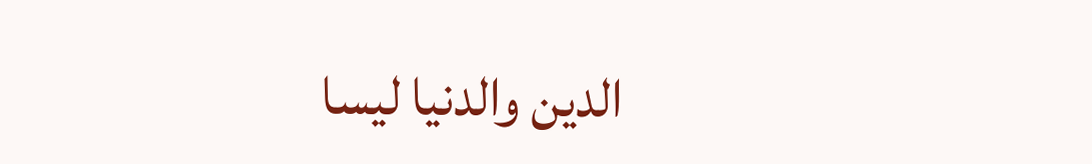الدين والدنيا ليسا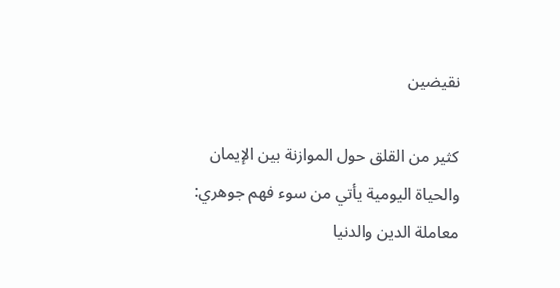نقيضين

كثير من القلق حول الموازنة بين الإيمان والحياة اليومية يأتي من سوء فهم جوهري: معاملة الدين والدنيا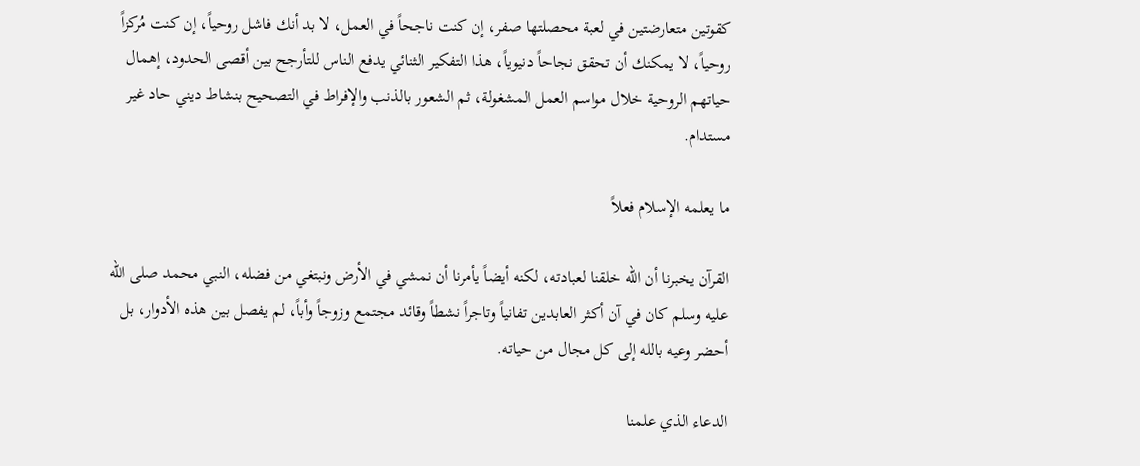كقوتين متعارضتين في لعبة محصلتها صفر، إن كنت ناجحاً في العمل، لا بد أنك فاشل روحياً، إن كنت مُركزاً روحياً، لا يمكنك أن تحقق نجاحاً دنيوياً، هذا التفكير الثنائي يدفع الناس للتأرجح بين أقصى الحدود، إهمال حياتهم الروحية خلال مواسم العمل المشغولة، ثم الشعور بالذنب والإفراط في التصحيح بنشاط ديني حاد غير مستدام.

ما يعلمه الإسلام فعلاً

القرآن يخبرنا أن الله خلقنا لعبادته، لكنه أيضاً يأمرنا أن نمشي في الأرض ونبتغي من فضله، النبي محمد صلى الله عليه وسلم كان في آن أكثر العابدين تفانياً وتاجراً نشطاً وقائد مجتمع وزوجاً وأباً، لم يفصل بين هذه الأدوار، بل أحضر وعيه بالله إلى كل مجال من حياته.

الدعاء الذي علمنا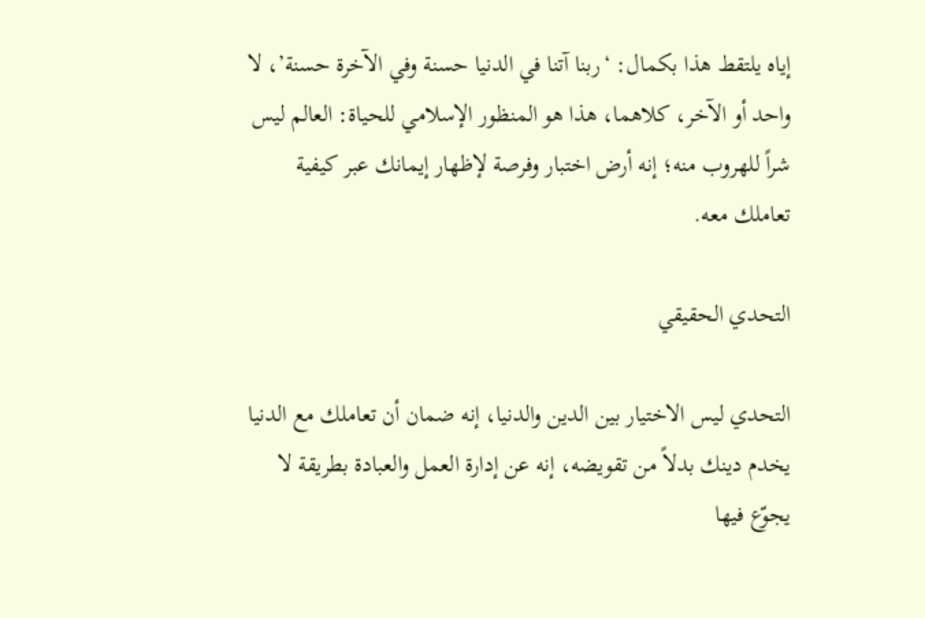إياه يلتقط هذا بكمال: ‘ربنا آتنا في الدنيا حسنة وفي الآخرة حسنة’، لا واحد أو الآخر، كلاهما، هذا هو المنظور الإسلامي للحياة: العالم ليس شراً للهروب منه؛ إنه أرض اختبار وفرصة لإظهار إيمانك عبر كيفية تعاملك معه.

التحدي الحقيقي

التحدي ليس الاختيار بين الدين والدنيا، إنه ضمان أن تعاملك مع الدنيا يخدم دينك بدلاً من تقويضه، إنه عن إدارة العمل والعبادة بطريقة لا يجوّع فيها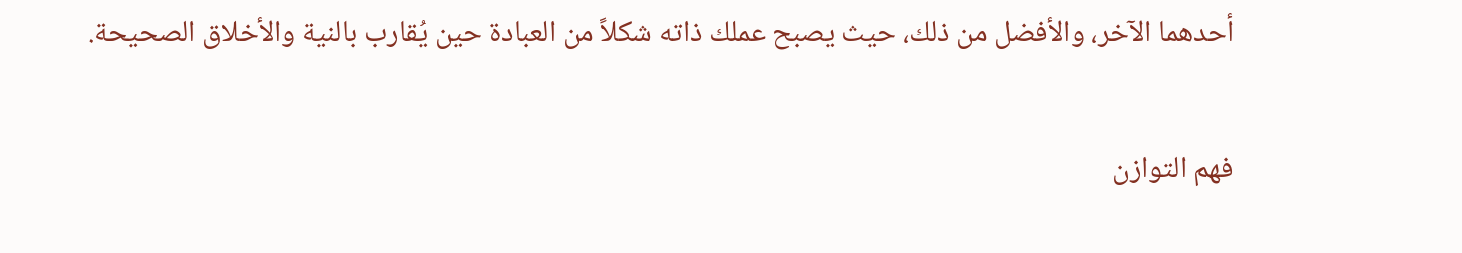أحدهما الآخر، والأفضل من ذلك، حيث يصبح عملك ذاته شكلاً من العبادة حين يُقارب بالنية والأخلاق الصحيحة.

فهم التوازن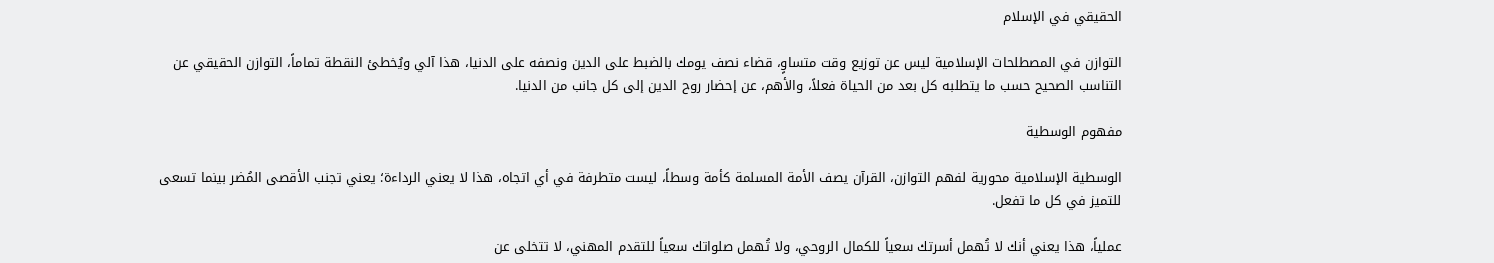الحقيقي في الإسلام

التوازن في المصطلحات الإسلامية ليس عن توزيع وقت متساوٍ، قضاء نصف يومك بالضبط على الدين ونصفه على الدنيا، هذا آلي ويُخطئ النقطة تماماً، التوازن الحقيقي عن التناسب الصحيح حسب ما يتطلبه كل بعد من الحياة فعلاً، والأهم، عن إحضار روح الدين إلى كل جانب من الدنيا.

مفهوم الوسطية

الوسطية الإسلامية محورية لفهم التوازن، القرآن يصف الأمة المسلمة كأمة وسطاً، ليست متطرفة في أي اتجاه، هذا لا يعني الرداءة؛ يعني تجنب الأقصى المُضر بينما تسعى للتميز في كل ما تفعل.

عملياً، هذا يعني أنك لا تُهمل أسرتك سعياً للكمال الروحي، ولا تُهمل صلواتك سعياً للتقدم المهني، لا تتخلى عن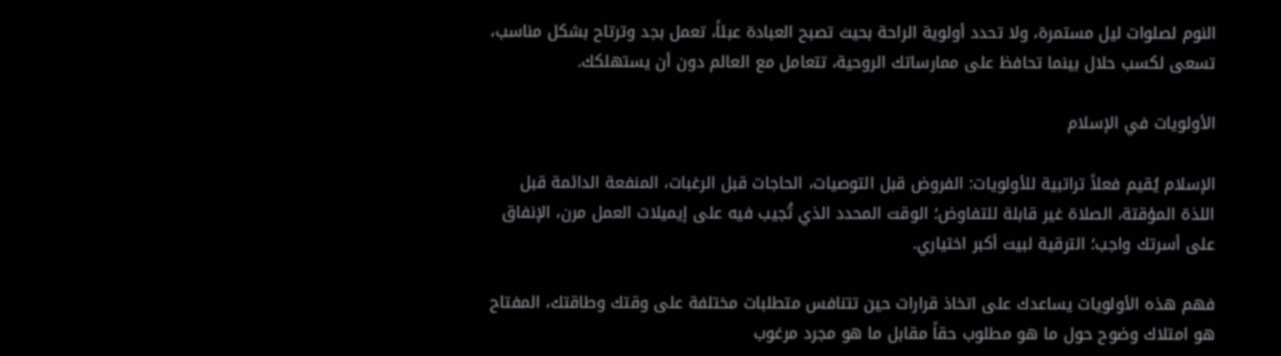النوم لصلوات ليل مستمرة، ولا تحدد أولوية الراحة بحيث تصبح العبادة عبئاً، تعمل بجد وترتاح بشكل مناسب، تسعى لكسب حلال بينما تحافظ على ممارساتك الروحية، تتعامل مع العالم دون أن يستهلكك.

الأولويات في الإسلام

الإسلام يُقيم فعلاً تراتبية للأولويات: الفروض قبل التوصيات، الحاجات قبل الرغبات، المنفعة الدائمة قبل اللذة المؤقتة، الصلاة غير قابلة للتفاوض؛ الوقت المحدد الذي تُجيب فيه على إيميلات العمل مرن، الإنفاق على أسرتك واجب؛ الترقية لبيت أكبر اختياري.

فهم هذه الأولويات يساعدك على اتخاذ قرارات حين تتنافس متطلبات مختلفة على وقتك وطاقتك، المفتاح هو امتلاك وضوح حول ما هو مطلوب حقاً مقابل ما هو مجرد مرغوب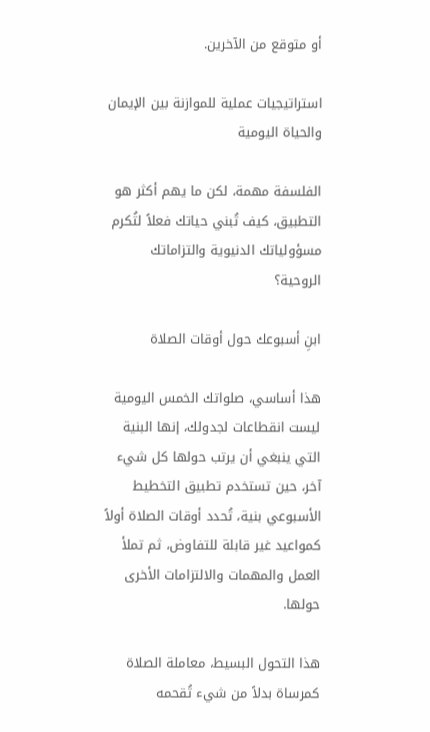أو متوقع من الآخرين.

استراتيجيات عملية للموازنة بين الإيمان والحياة اليومية

الفلسفة مهمة، لكن ما يهم أكثر هو التطبيق، كيف تُبني حياتك فعلاً لتُكرم مسؤولياتك الدنيوية والتزاماتك الروحية؟

ابنِ أسبوعك حول أوقات الصلاة

هذا أساسي، صلواتك الخمس اليومية ليست انقطاعات لجدولك، إنها البنية التي ينبغي أن يرتب حولها كل شيء آخر، حين تستخدم تطبيق التخطيط الأسبوعي بنية، تُحدد أوقات الصلاة أولاً كمواعيد غير قابلة للتفاوض، ثم تملأ العمل والمهمات والالتزامات الأخرى حولها.

هذا التحول البسيط، معاملة الصلاة كمرساة بدلاً من شيء تُقحمه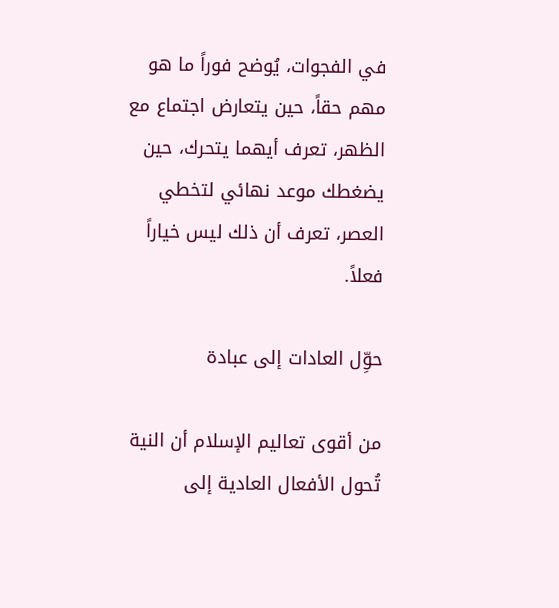في الفجوات، يُوضح فوراً ما هو مهم حقاً، حين يتعارض اجتماع مع الظهر، تعرف أيهما يتحرك، حين يضغطك موعد نهائي لتخطي العصر، تعرف أن ذلك ليس خياراً فعلاً.

حوِّل العادات إلى عبادة

من أقوى تعاليم الإسلام أن النية تُحول الأفعال العادية إلى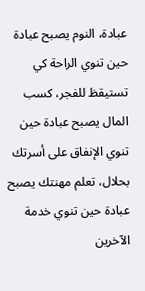عبادة، النوم يصبح عبادة حين تنوي الراحة كي تستيقظ للفجر، كسب المال يصبح عبادة حين تنوي الإنفاق على أسرتك بحلال، تعلم مهنتك يصبح عبادة حين تنوي خدمة الآخرين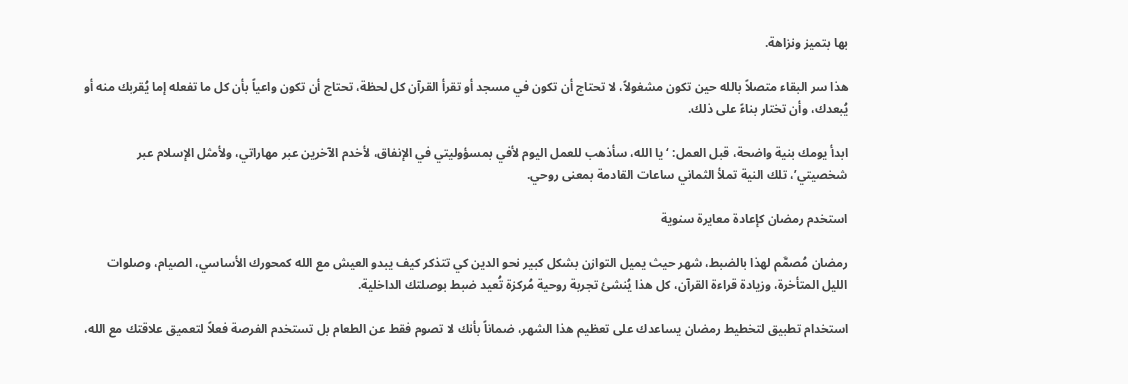بها بتميز ونزاهة.

هذا سر البقاء متصلاً بالله حين تكون مشغولاً، لا تحتاج أن تكون في مسجد أو تقرأ القرآن كل لحظة، تحتاج أن تكون واعياً بأن كل ما تفعله إما يُقربك منه أو يُبعدك، وأن تختار بناءً على ذلك.

ابدأ يومك بنية واضحة، قبل العمل: ‘يا الله، سأذهب للعمل اليوم لأفي بمسؤوليتي في الإنفاق، لأخدم الآخرين عبر مهاراتي، ولأمثل الإسلام عبر شخصيتي’، تلك النية تملأ الثماني ساعات القادمة بمعنى روحي.

استخدم رمضان كإعادة معايرة سنوية

رمضان مُصمَّم لهذا بالضبط، شهر حيث يميل التوازن بشكل كبير نحو الدين كي تتذكر كيف يبدو العيش مع الله كمحورك الأساسي، الصيام، وصلوات الليل المتأخرة، وزيادة قراءة القرآن، كل هذا يُنشئ تجربة روحية مُركزة تُعيد ضبط بوصلتك الداخلية.

استخدام تطبيق لتخطيط رمضان يساعدك على تعظيم هذا الشهر، ضماناً بأنك لا تصوم فقط عن الطعام بل تستخدم الفرصة فعلاً لتعميق علاقتك مع الله،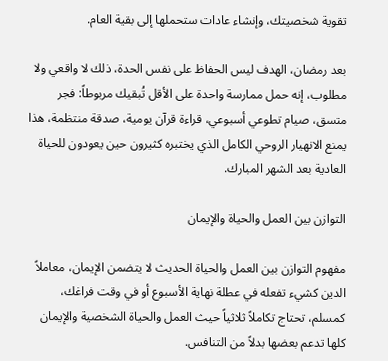تقوية شخصيتك، وإنشاء عادات ستحملها إلى بقية العام.

بعد رمضان، الهدف ليس الحفاظ على نفس الحدة، ذلك لا واقعي ولا مطلوب، إنه حمل ممارسة واحدة على الأقل تُبقيك مربوطاً: فجر متسق، صيام تطوعي أسبوعي، قراءة قرآن يومية، صدقة منتظمة، هذا يمنع الانهيار الروحي الكامل الذي يختبره كثيرون حين يعودون للحياة العادية بعد الشهر المبارك.

التوازن بين العمل والحياة والإيمان

مفهوم التوازن بين العمل والحياة الحديث لا يتضمن الإيمان، معاملاً الدين كشيء تفعله في عطلة نهاية الأسبوع أو في وقت فراغك، كمسلم، تحتاج تكاملاً ثلاثياً حيث العمل والحياة الشخصية والإيمان كلها تدعم بعضها بدلاً من التنافس.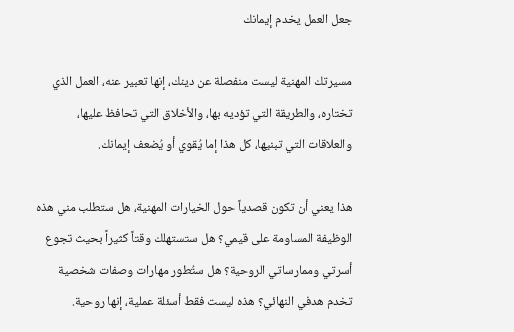جعل العمل يخدم إيمانك

مسيرتك المهنية ليست منفصلة عن دينك، إنها تعبير عنه، العمل الذي تختاره، والطريقة التي تؤديه بها، والأخلاق التي تحافظ عليها، والعلاقات التي تبنيها، كل هذا إما يُقوي أو يُضعف إيمانك.

هذا يعني أن تكون قصدياً حول الخيارات المهنية، هل ستطلب مني هذه الوظيفة المساومة على قيمي؟ هل ستستهلك وقتاً كثيراً بحيث تجوع أسرتي وممارساتي الروحية؟ هل ستُطور مهارات وصفات شخصية تخدم هدفي النهائي؟ هذه ليست فقط أسئلة عملية، إنها روحية.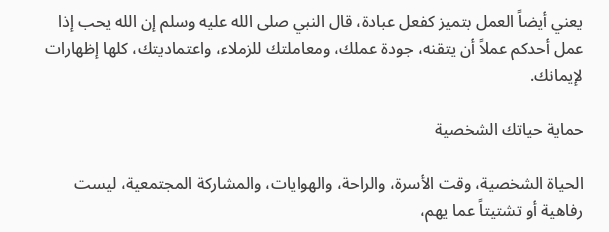يعني أيضاً العمل بتميز كفعل عبادة، قال النبي صلى الله عليه وسلم إن الله يحب إذا عمل أحدكم عملاً أن يتقنه، جودة عملك، ومعاملتك للزملاء، واعتماديتك، كلها إظهارات لإيمانك.

حماية حياتك الشخصية

الحياة الشخصية، وقت الأسرة، والراحة، والهوايات، والمشاركة المجتمعية، ليست رفاهية أو تشتيتاً عما يهم،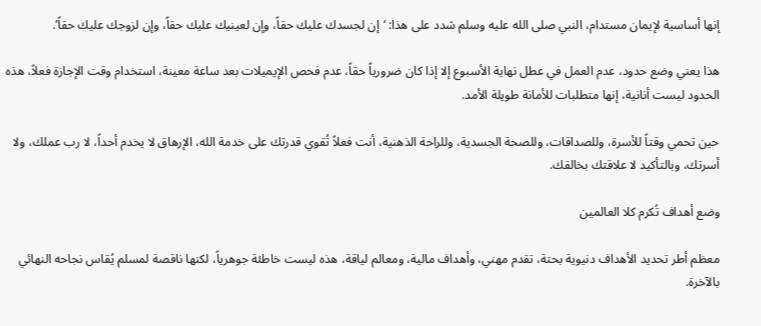إنها أساسية لإيمان مستدام، النبي صلى الله عليه وسلم شدد على هذا: ‘إن لجسدك عليك حقاً، وإن لعينيك عليك حقاً، وإن لزوجك عليك حقاً’.

هذا يعني وضع حدود، عدم العمل في عطل نهاية الأسبوع إلا إذا كان ضرورياً حقاً، عدم فحص الإيميلات بعد ساعة معينة، استخدام وقت الإجازة فعلاً، هذه الحدود ليست أنانية، إنها متطلبات للأمانة طويلة الأمد.

حين تحمي وقتاً للأسرة، وللصداقات، وللصحة الجسدية، وللراحة الذهنية، أنت فعلاً تُقوي قدرتك على خدمة الله، الإرهاق لا يخدم أحداً، لا رب عملك، ولا أسرتك، وبالتأكيد لا علاقتك بخالقك.

وضع أهداف تُكرم كلا العالمين

معظم أطر تحديد الأهداف دنيوية بحتة، تقدم مهني، وأهداف مالية، ومعالم لياقة، هذه ليست خاطئة جوهرياً، لكنها ناقصة لمسلم يُقاس نجاحه النهائي بالآخرة.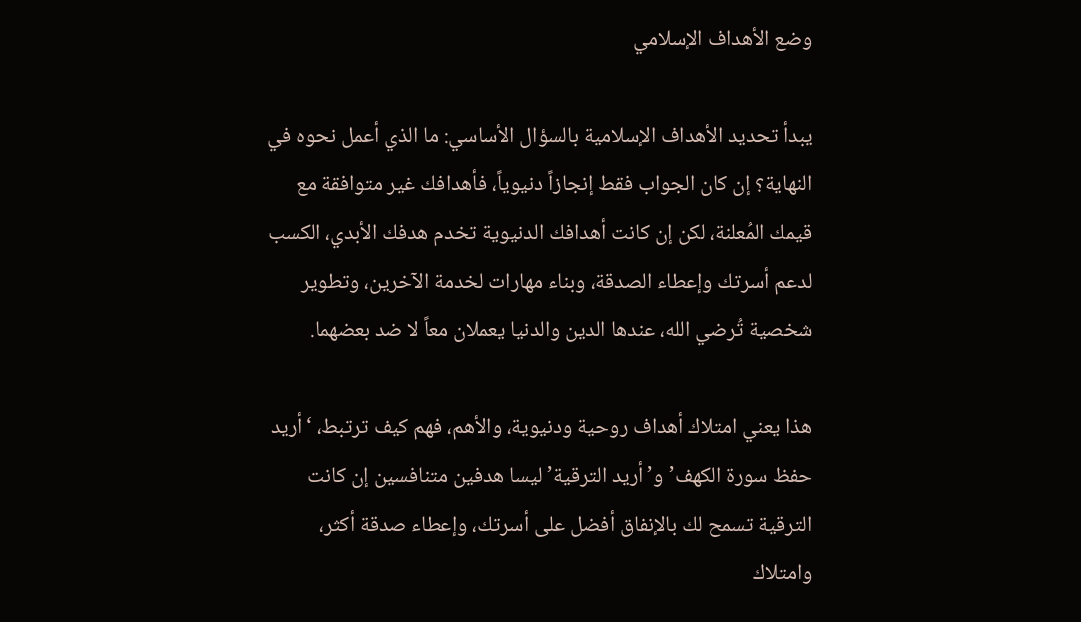وضع الأهداف الإسلامي

يبدأ تحديد الأهداف الإسلامية بالسؤال الأساسي: ما الذي أعمل نحوه في النهاية؟ إن كان الجواب فقط إنجازاً دنيوياً، فأهدافك غير متوافقة مع قيمك المُعلنة، لكن إن كانت أهدافك الدنيوية تخدم هدفك الأبدي، الكسب لدعم أسرتك وإعطاء الصدقة، وبناء مهارات لخدمة الآخرين، وتطوير شخصية تُرضي الله، عندها الدين والدنيا يعملان معاً لا ضد بعضهما.

هذا يعني امتلاك أهداف روحية ودنيوية، والأهم، فهم كيف ترتبط، ‘أريد حفظ سورة الكهف’ و’أريد الترقية’ ليسا هدفين متنافسين إن كانت الترقية تسمح لك بالإنفاق أفضل على أسرتك، وإعطاء صدقة أكثر، وامتلاك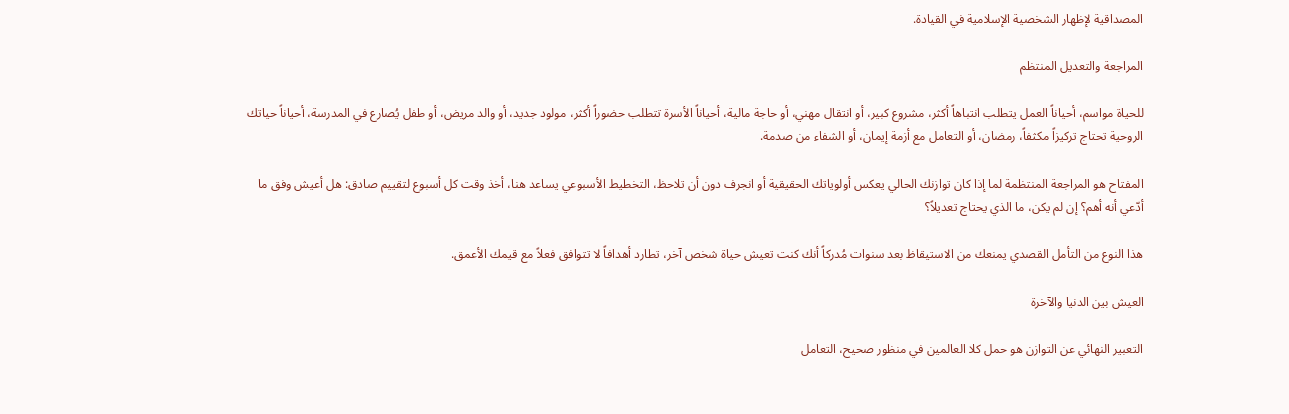المصداقية لإظهار الشخصية الإسلامية في القيادة.

المراجعة والتعديل المنتظم

للحياة مواسم، أحياناً العمل يتطلب انتباهاً أكثر، مشروع كبير، أو انتقال مهني، أو حاجة مالية، أحياناً الأسرة تتطلب حضوراً أكثر، مولود جديد، أو والد مريض، أو طفل يُصارع في المدرسة، أحياناً حياتك الروحية تحتاج تركيزاً مكثفاً، رمضان، أو التعامل مع أزمة إيمان، أو الشفاء من صدمة.

المفتاح هو المراجعة المنتظمة لما إذا كان توازنك الحالي يعكس أولوياتك الحقيقية أو انجرف دون أن تلاحظ، التخطيط الأسبوعي يساعد هنا، أخذ وقت كل أسبوع لتقييم صادق: هل أعيش وفق ما أدّعي أنه أهم؟ إن لم يكن، ما الذي يحتاج تعديلاً؟

هذا النوع من التأمل القصدي يمنعك من الاستيقاظ بعد سنوات مُدركاً أنك كنت تعيش حياة شخص آخر، تطارد أهدافاً لا تتوافق فعلاً مع قيمك الأعمق.

العيش بين الدنيا والآخرة

التعبير النهائي عن التوازن هو حمل كلا العالمين في منظور صحيح، التعامل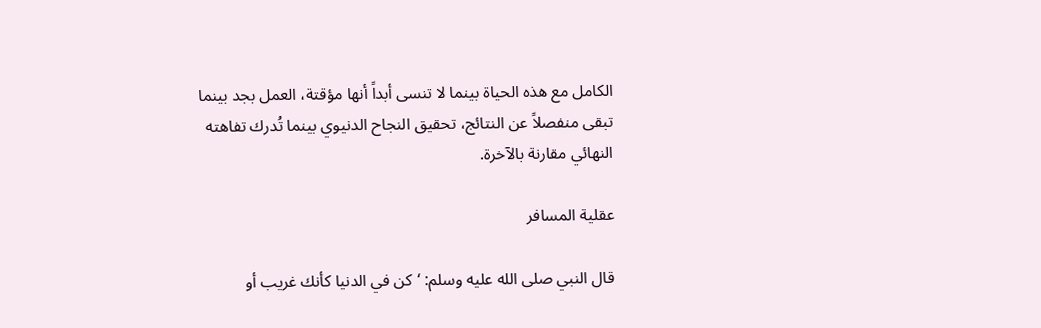الكامل مع هذه الحياة بينما لا تنسى أبداً أنها مؤقتة، العمل بجد بينما تبقى منفصلاً عن النتائج، تحقيق النجاح الدنيوي بينما تُدرك تفاهته النهائي مقارنة بالآخرة.

عقلية المسافر

قال النبي صلى الله عليه وسلم: ‘كن في الدنيا كأنك غريب أو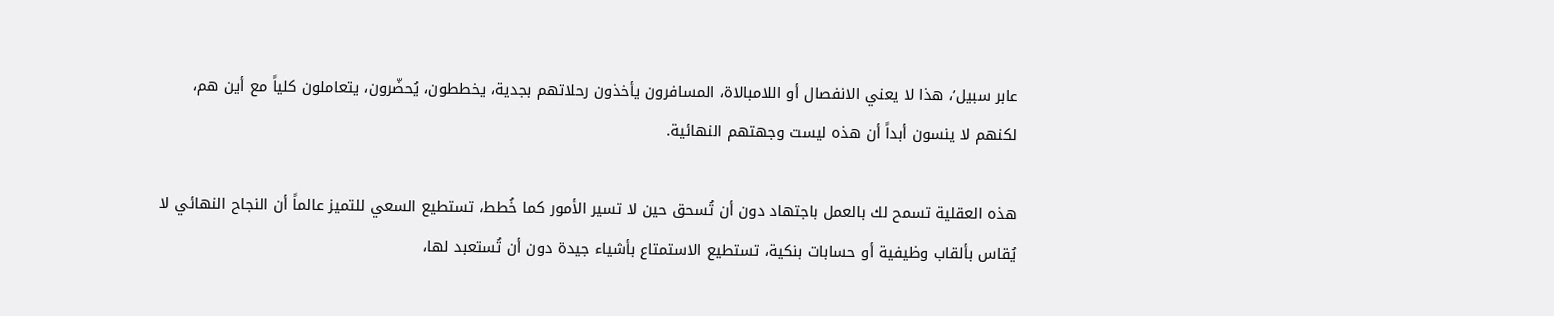عابر سبيل’، هذا لا يعني الانفصال أو اللامبالاة، المسافرون يأخذون رحلاتهم بجدية، يخططون، يُحضّرون، يتعاملون كلياً مع أين هم، لكنهم لا ينسون أبداً أن هذه ليست وجهتهم النهائية.

هذه العقلية تسمح لك بالعمل باجتهاد دون أن تُسحق حين لا تسير الأمور كما خُطط، تستطيع السعي للتميز عالماً أن النجاح النهائي لا يُقاس بألقاب وظيفية أو حسابات بنكية، تستطيع الاستمتاع بأشياء جيدة دون أن تُستعبد لها،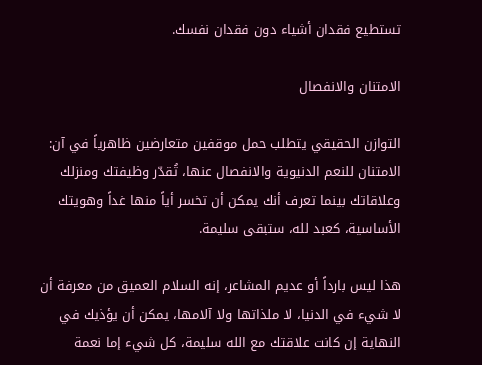تستطيع فقدان أشياء دون فقدان نفسك.

الامتنان والانفصال

التوازن الحقيقي يتطلب حمل موقفين متعارضين ظاهرياً في آن: الامتنان للنعم الدنيوية والانفصال عنها، تُقدّر وظيفتك ومنزلك وعلاقاتك بينما تعرف أنك يمكن أن تخسر أياً منها غداً وهويتك الأساسية، كعبد لله، ستبقى سليمة.

هذا ليس بارداً أو عديم المشاعر، إنه السلام العميق من معرفة أن لا شيء في الدنيا، لا ملذاتها ولا آلامها، يمكن أن يؤذيك في النهاية إن كانت علاقتك مع الله سليمة، كل شيء إما نعمة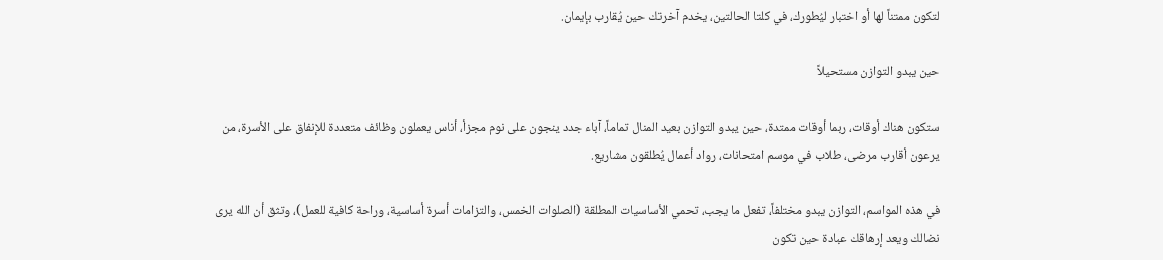لتكون ممتناً لها أو اختبار ليُطورك، في كلتا الحالتين، يخدم آخرتك حين يُقارب بإيمان.

حين يبدو التوازن مستحيلاً

ستكون هناك أوقات، ربما أوقات ممتدة، حين يبدو التوازن بعيد المنال تماماً، آباء جدد ينجون على نوم مجزأ، أناس يعملون وظائف متعددة للإنفاق على الأسرة، من يرعون أقارب مرضى، طلاب في موسم امتحانات، رواد أعمال يُطلقون مشاريع.

في هذه المواسم، التوازن يبدو مختلفاً، تفعل ما يجب، تحمي الأساسيات المطلقة (الصلوات الخمس، والتزامات أسرة أساسية، وراحة كافية للعمل)، وتثق أن الله يرى نضالك ويعد إرهاقك عبادة حين تكون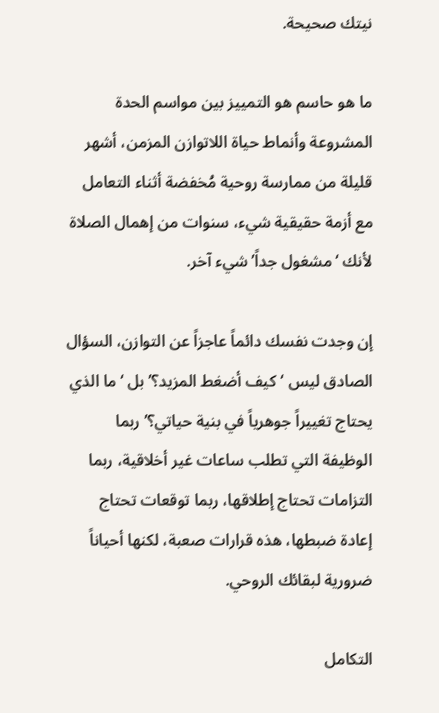نيتك صحيحة.

ما هو حاسم هو التمييز بين مواسم الحدة المشروعة وأنماط حياة اللاتوازن المزمن، أشهر قليلة من ممارسة روحية مُخفضة أثناء التعامل مع أزمة حقيقية شيء، سنوات من إهمال الصلاة لأنك ‘مشغول جداً’ شيء آخر.

إن وجدت نفسك دائماً عاجزاً عن التوازن، السؤال الصادق ليس ‘كيف أضغط المزيد؟’ بل ‘ما الذي يحتاج تغييراً جوهرياً في بنية حياتي؟’ ربما الوظيفة التي تطلب ساعات غير أخلاقية، ربما التزامات تحتاج إطلاقها، ربما توقعات تحتاج إعادة ضبطها، هذه قرارات صعبة، لكنها أحياناً ضرورية لبقائك الروحي.

التكامل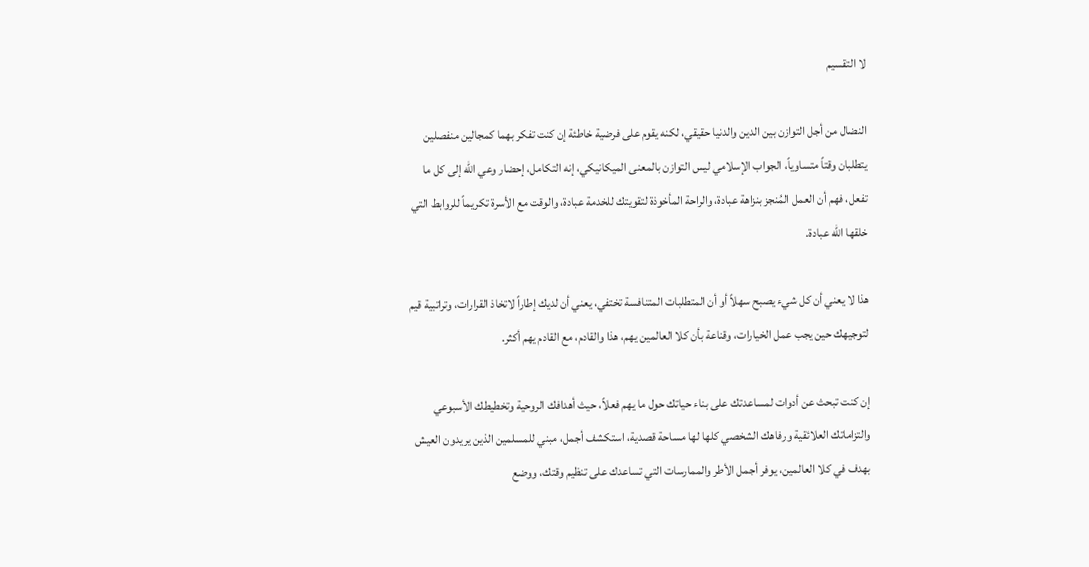لا التقسيم

النضال من أجل التوازن بين الدين والدنيا حقيقي، لكنه يقوم على فرضية خاطئة إن كنت تفكر بهما كمجالين منفصلين يتطلبان وقتاً متساوياً، الجواب الإسلامي ليس التوازن بالمعنى الميكانيكي، إنه التكامل، إحضار وعي الله إلى كل ما تفعل، فهم أن العمل المُنجز بنزاهة عبادة، والراحة المأخوذة لتقويتك للخدمة عبادة، والوقت مع الأسرة تكريماً للروابط التي خلقها الله عبادة.

هذا لا يعني أن كل شيء يصبح سهلاً أو أن المتطلبات المتنافسة تختفي، يعني أن لديك إطاراً لاتخاذ القرارات، وتراتبية قيم لتوجيهك حين يجب عمل الخيارات، وقناعة بأن كلا العالمين يهم، هذا والقادم، مع القادم يهم أكثر.

إن كنت تبحث عن أدوات لمساعدتك على بناء حياتك حول ما يهم فعلاً، حيث أهدافك الروحية وتخطيطك الأسبوعي والتزاماتك العلائقية ورفاهك الشخصي كلها لها مساحة قصدية، استكشف أجمل، مبني للمسلمين الذين يريدون العيش بهدف في كلا العالمين، يوفر أجمل الأطر والممارسات التي تساعدك على تنظيم وقتك، ووضع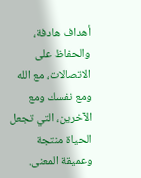أهداف هادفة، والحفاظ على الاتصالات، مع الله ومع نفسك ومع الآخرين، التي تجعل الحياة منتجة وعميقة المعنى.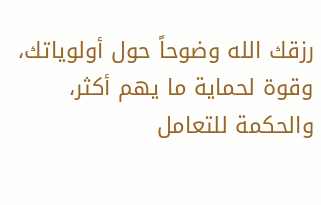رزقك الله وضوحاً حول أولوياتك، وقوة لحماية ما يهم أكثر، والحكمة للتعامل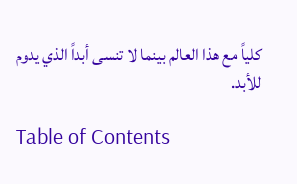كلياً مع هذا العالم بينما لا تنسى أبداً الذي يدوم للأبد.

Table of Contents